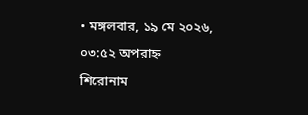• মঙ্গলবার, ১৯ মে ২০২৬, ০৩:৫২ অপরাহ্ন
শিরোনাম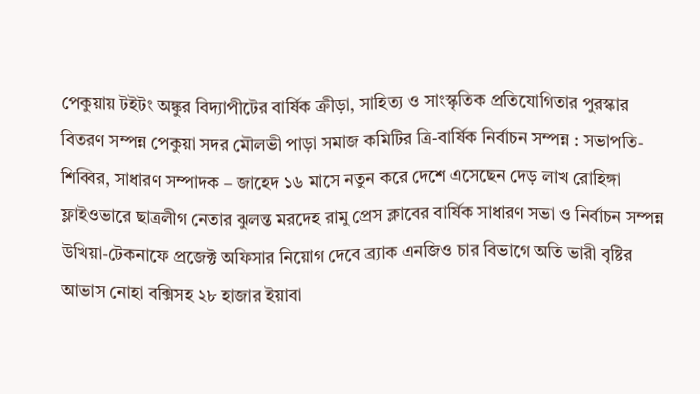পেকুয়ায় টইটং অঙ্কুর বিদ্যাপীটের বার্ষিক ক্রীড়া, সাহিত্য ও সাংস্কৃতিক প্রতিযোগিতার পুরস্কার বিতরণ সম্পন্ন পেকুয়া সদর মৌলভী পাড়া সমাজ কমিটির ত্রি-বার্ষিক নির্বাচন সম্পন্ন : সভাপতি-শিব্বির, সাধারণ সম্পাদক – জাহেদ ১৬ মাসে নতুন করে দেশে এসেছেন দেড় লাখ রোহিঙ্গা ফ্লাইওভারে ছাত্রলীগ নেতার ঝুলন্ত মরদেহ রামু প্রেস ক্লাবের বার্ষিক সাধারণ সভা ও নির্বাচন সম্পন্ন উখিয়া-টেকনাফে প্রজেক্ট অফিসার নিয়োগ দেবে ব্র্যাক এনজিও চার বিভাগে অতি ভারী বৃষ্টির আভাস নোহা বক্সিসহ ২৮ হাজার ইয়াবা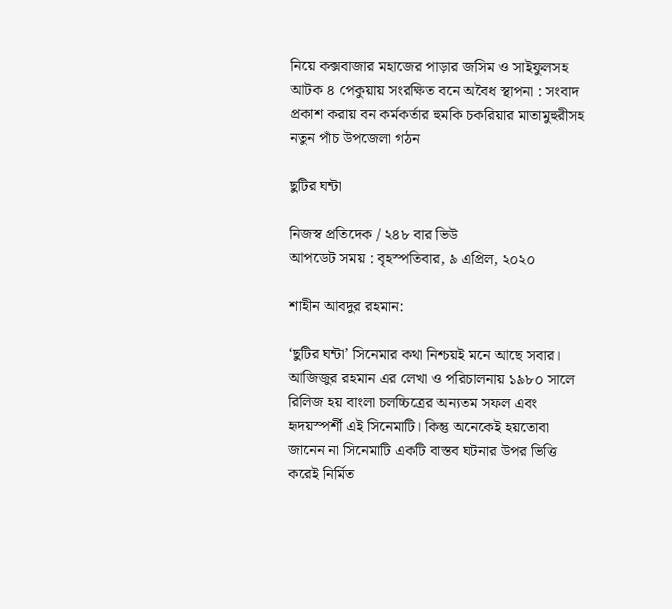নিয়ে কক্সবাজার মহাজের পাড়ার জসিম ও সাইফুলসহ আটক ৪ পেকুয়ায় সংরক্ষিত বনে অবৈধ স্থাপনা : সংবাদ প্রকাশ করায় বন কর্মকর্তার হুমকি চকরিয়ার মাতামুহুরীসহ নতুন পাঁচ উপজেলা গঠন

ছুটির ঘন্টা

নিজস্ব প্রতিদেক / ২৪৮ বার ভিউ
আপডেট সময় : বৃহস্পতিবার, ৯ এপ্রিল, ২০২০

শাহীন আবদুর রহমান:

‘ছুটির ঘন্টা’ সিনেমার কথা নিশ্চয়ই মনে আছে সবার। আজিজুর রহমান এর লেখা ও পরিচালনায় ১৯৮০ সালে রিলিজ হয় বাংলা চলচ্চিত্রের অন্যতম সফল এবং হৃদয়স্পর্শী এই সিনেমাটি। কিন্তু অনেকেই হয়তোবা জানেন না সিনেমাটি একটি বাস্তব ঘটনার উপর ভিত্তি করেই নির্মিত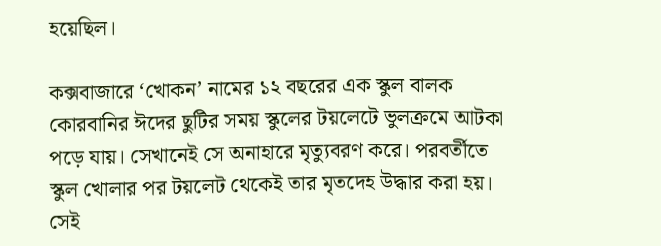হয়েছিল।

কক্সবাজারে ‘খোকন’ নামের ১২ বছরের এক স্কুল বালক কোরবানির ঈদের ছুটির সময় স্কুলের টয়লেটে ভুলক্রমে আটকা পড়ে যায়। সেখানেই সে অনাহারে মৃত্যুবরণ করে। পরবর্তীতে স্কুল খোলার পর টয়লেট থেকেই তার মৃতদেহ উদ্ধার করা হয়। সেই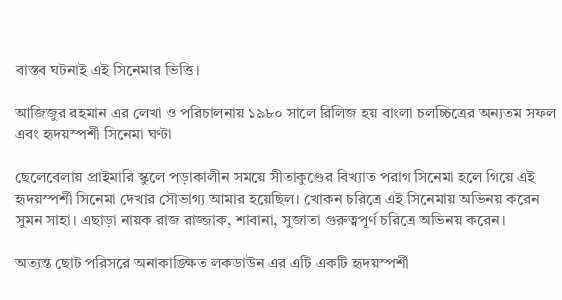বাস্তব ঘটনাই এই সিনেমার ভিত্তি।

আজিজুর রহমান এর লেখা ও পরিচালনায় ১৯৮০ সালে রিলিজ হয় বাংলা চলচ্চিত্রের অন্যতম সফল এবং হৃদয়স্পর্শী সিনেমা ঘণ্টা

ছেলেবেলায় প্রাইমারি স্কুলে পড়াকালীন সময়ে সীতাকুণ্ডের বিখ্যাত পরাগ সিনেমা হলে গিয়ে এই হৃদয়স্পর্শী সিনেমা দেখার সৌভাগ্য আমার হয়েছিল। খোকন চরিত্রে এই সিনেমায় অভিনয় করেন সুমন সাহা। এছাড়া নায়ক রাজ রাজ্জাক, শাবানা, সুজাতা গুরুত্বপূর্ণ চরিত্রে অভিনয় করেন।

অত্যন্ত ছোট পরিসরে অনাকাঙ্ক্ষিত লকডাউন এর এটি একটি হৃদয়স্পর্শী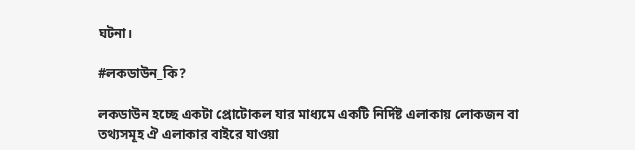ঘটনা।

#লকডাউন_কি?

লকডাউন হচ্ছে একটা প্রোটোকল যার মাধ্যমে একটি নির্দিষ্ট এলাকায় লোকজন বা তথ্যসমূহ ঐ এলাকার বাইরে যাওয়া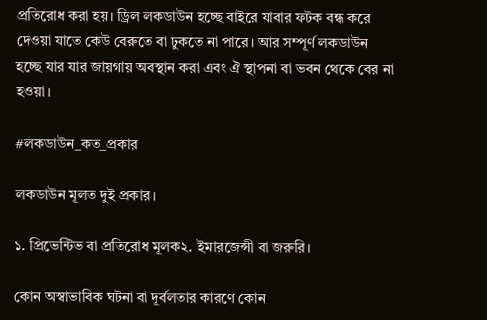প্রতিরোধ করা হয়। ড্রিল লকডাউন হচ্ছে বাইরে যাবার ফটক বন্ধ করে দেওয়া যাতে কেউ বেরুতে বা ঢুকতে না পারে। আর সম্পূর্ণ লকডাউন হচ্ছে যার যার জায়গায় অবস্থান করা এবং ঐ স্থাপনা বা ভবন থেকে বের না হওয়া।

#লকডাউন_কত_প্রকার

লকডাউন মূলত দুই প্রকার।

১. প্রিভেন্টিভ বা প্রতিরোধ মূলক২. ইমারজেন্সী বা জরুরি।

কোন অস্বাভাবিক ঘটনা বা দূর্বলতার কারণে কোন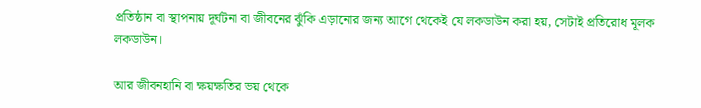প্রতিষ্ঠান বা স্থাপনায় দূর্ঘটনা বা জীবনের ঝুঁকি এড়ানোর জন্য আগে থেকেই যে লকডাউন করা হয়, সেটাই প্রতিরোধ মূলক লকডাউন।

আর জীবনহানি বা ক্ষয়ক্ষতির ভয় থেকে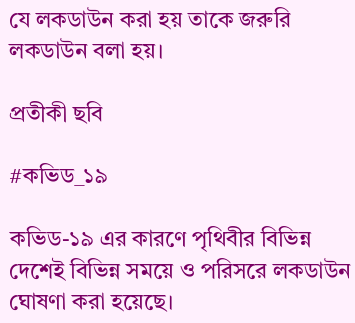যে লকডাউন করা হয় তাকে জরুরি লকডাউন বলা হয়।

প্রতীকী ছবি

#কভিড_১৯

কভিড-১৯ এর কারণে পৃথিবীর বিভিন্ন দেশেই বিভিন্ন সময়ে ও পরিসরে লকডাউন ঘোষণা করা হয়েছে।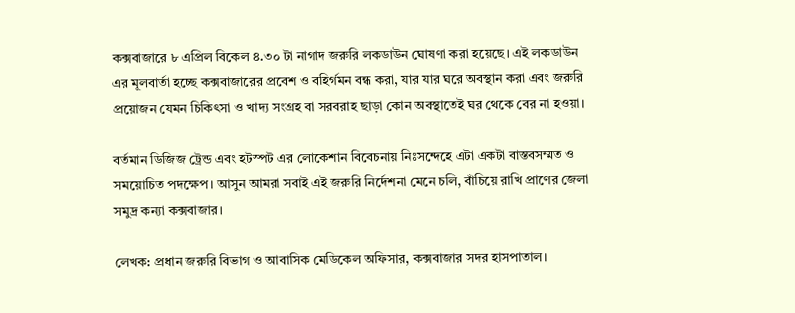কক্সবাজারে ৮ এপ্রিল বিকেল ৪.৩০ টা নাগাদ জরুরি লকডাউন ঘোষণা করা হয়েছে। এই লকডাউন এর মূলবার্তা হচ্ছে কক্সবাজারের প্রবেশ ও বহির্গমন বন্ধ করা, যার যার ঘরে অবস্থান করা এবং জরুরি প্রয়োজন যেমন চিকিৎসা ও খাদ্য সংগ্রহ বা সরবরাহ ছাড়া কোন অবস্থাতেই ঘর থেকে বের না হওয়া।

বর্তমান ডিজিজ ট্রেন্ড এবং হটস্পট এর লোকেশান বিবেচনায় নিঃসন্দেহে এটা একটা বাস্তবসম্মত ও সময়োচিত পদক্ষেপ। আসুন আমরা সবাই এই জরুরি নির্দেশনা মেনে চলি, বাঁচিয়ে রাখি প্রাণের জেলা সমুদ্র কন্যা কক্সবাজার।

লেখক: প্রধান জরুরি বিভাগ ও আবাসিক মেডিকেল অফিসার, কক্সবাজার সদর হাসপাতাল।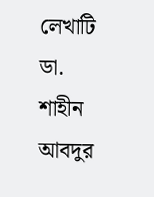লেখাটি ডা. শাহীন আবদুর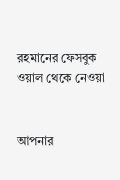রহমানের ফেসবুক ওয়াল থেকে নেওয়া


আপনার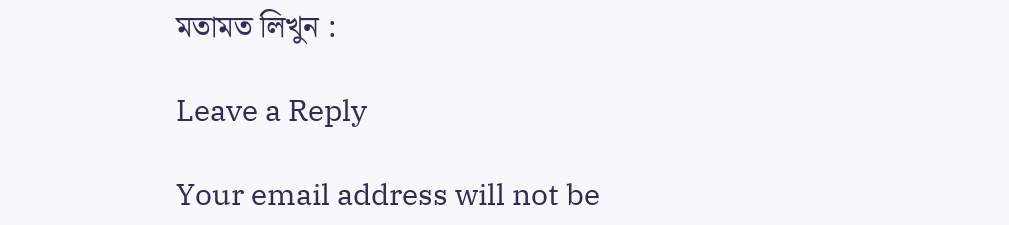মতামত লিখুন :

Leave a Reply

Your email address will not be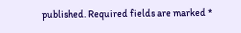published. Required fields are marked *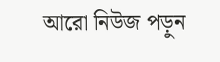আরো নিউজ পড়ুন